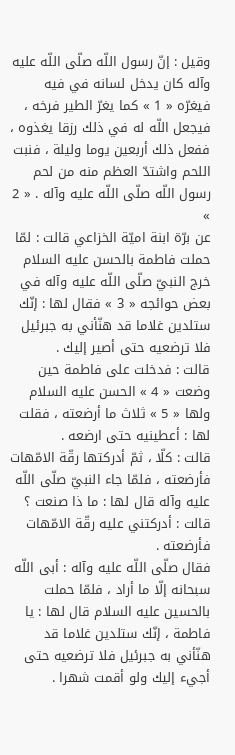وقيل : إنّ رسول اللّه صلّى اللّه عليه وآله كان يدخل لسانه في فيه فيغرّه « 1 » كما يغرّ الطير فرخه ، فيجعل اللّه له في ذلك رزقا يغذوه ، ففعل ذلك أربعين يوما وليلة ، فنبت اللحم واشتدّ العظم منه من لحم رسول اللّه صلّى اللّه عليه وآله . « 2 »
عن برّة ابنة اميّة الخزاعي قالت : لمّا حملت فاطمة بالحسن عليه السلام خرج النبيّ صلّى اللّه عليه وآله في بعض حوائجه « 3 » فقال لها : إنّك ستلدين غلاما قد هنّأني به جبرئيل فلا ترضعيه حتى أصير إليك .
قالت : فدخلت على فاطمة حين وضعت « 4 » الحسن عليه السلام ولها « 5 » ثلاث ما أرضعته ، فقلت لها : أعطينيه حتى ارضعه .
قالت : كلّا ، ثمّ أدركتها رقّة الامّهات فأرضعته ، فلمّا جاء النبيّ صلّى اللّه عليه وآله قال لها : ما ذا صنعت ؟
قالت : أدركتني عليه رقّة الامّهات فأرضعته .
فقال صلّى اللّه عليه وآله : أبى اللّه سبحانه إلّا ما أراد ، فلمّا حملت بالحسين عليه السلام قال لها : يا فاطمة ، إنّك ستلدين غلاما قد هنّأني به جبرئيل فلا ترضعيه حتى أجيء إليك ولو أقمت شهرا .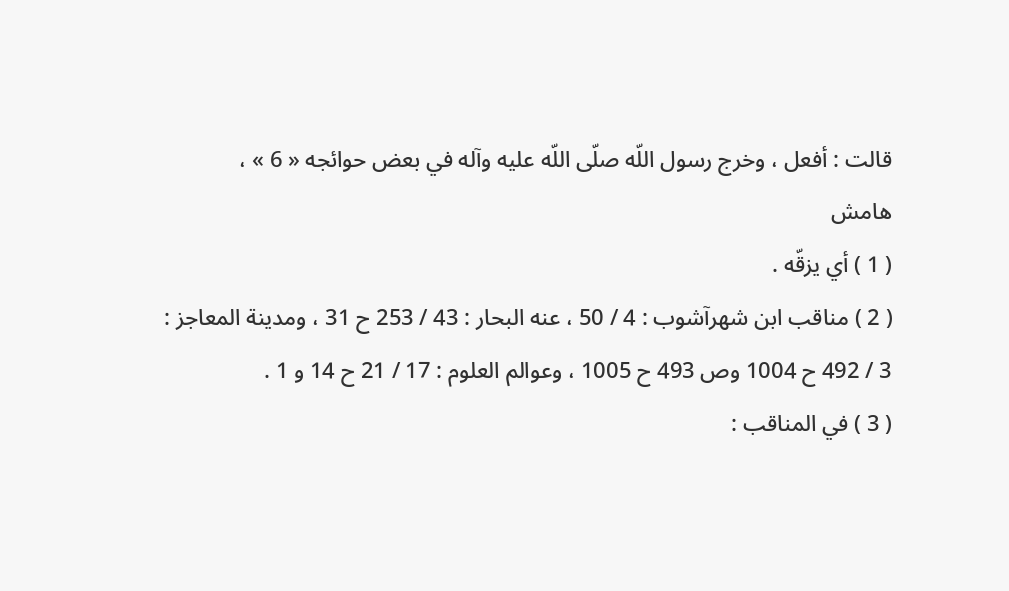قالت : أفعل ، وخرج رسول اللّه صلّى اللّه عليه وآله في بعض حوائجه « 6 » ،
هامش
( 1 ) أي يزقّه .
( 2 ) مناقب ابن شهرآشوب : 4 / 50 ، عنه البحار : 43 / 253 ح 31 ، ومدينة المعاجز :
3 / 492 ح 1004 وص 493 ح 1005 ، وعوالم العلوم : 17 / 21 ح 14 و 1 .
( 3 ) في المناقب :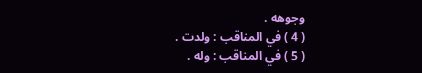وجوهه .
( 4 ) في المناقب : ولدت .
( 5 ) في المناقب : وله .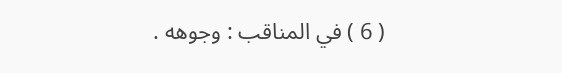( 6 ) في المناقب : وجوهه .